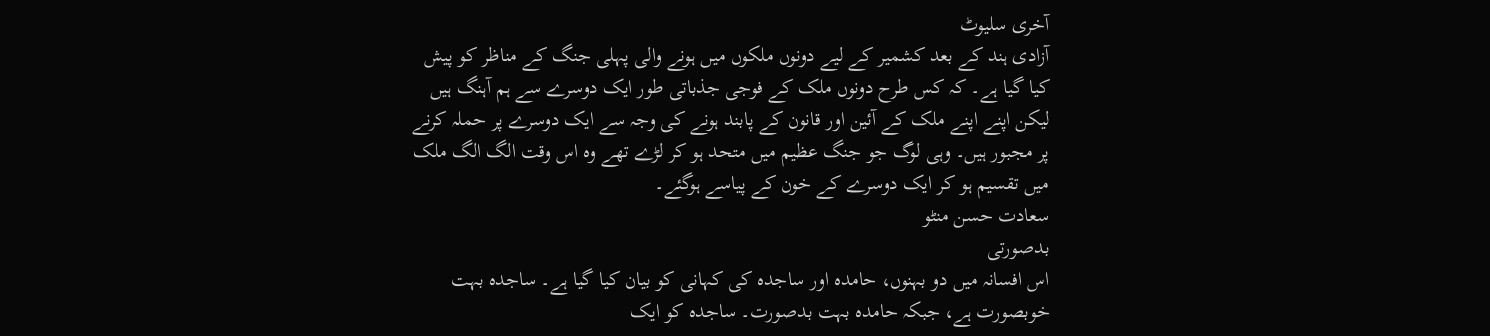آخری سلیوٹ
آزادی ہند کے بعد کشمیر کے لیے دونوں ملکوں میں ہونے والی پہلی جنگ کے مناظر کو پیش کیا گیا ہے۔ کہ کس طرح دونوں ملک کے فوجی جذباتی طور ایک دوسرے سے ہم آہنگ ہیں لیکن اپنے اپنے ملک کے آئین اور قانون کے پابند ہونے کی وجہ سے ایک دوسرے پر حملہ کرنے پر مجبور ہیں۔ وہی لوگ جو جنگ عظیم میں متحد ہو کر لڑے تھے وہ اس وقت الگ الگ ملک میں تقسیم ہو کر ایک دوسرے کے خون کے پیاسے ہوگئے۔
سعادت حسن منٹو
بدصورتی
اس افسانہ میں دو بہنوں، حامدہ اور ساجدہ کی کہانی کو بیان کیا گیا ہے۔ ساجدہ بہت خوبصورت ہے، جبکہ حامدہ بہت بدصورت۔ ساجدہ کو ایک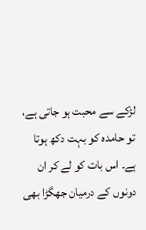لڑکے سے محبت ہو جاتی ہے، تو حامدہ کو بہت دکھ ہوتا ہے۔ اس بات کو لے کر ان دونوں کے درمیان جھگڑا بھی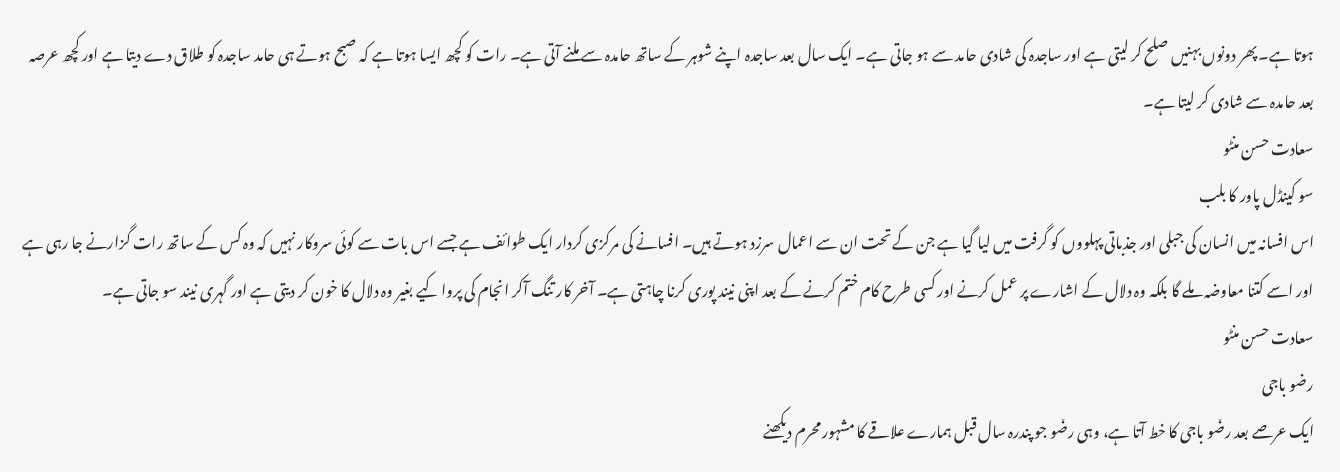ہوتا ہے۔ پھر دونوں بہنیں صلح کر لیتی ہے اور ساجدہ کی شادی حامد سے ہو جاتی ہے۔ ایک سال بعد ساجدہ اپنے شوہر کے ساتھ حامدہ سے ملنے آتی ہے۔ رات کو کچھ ایسا ہوتا ہے کہ صبح ہوتے ہی حامد ساجدہ کو طلاق دے دیتا ہے اور کچھ عرصہ بعد حامدہ سے شادی کر لیتا ہے۔
سعادت حسن منٹو
سو کینڈل پاور کا بلب
اس افسانہ میں انسان کی جبلی اور جذباتی پہلووں کو گرفت میں لیا گیا ہے جن کے تحت ان سے اعمال سرزد ہوتے ہیں۔ افسانے کی مرکزی کردار ایک طوائف ہے جسے اس بات سے کوئی سروکار نہیں کہ وہ کس کے ساتھ رات گزارنے جا رہی ہے اور اسے کتنا معاوضہ ملے گا بلکہ وہ دلال کے اشارے پر عمل کرنے اور کسی طرح کام ختم کرنے کے بعد اپنی نیند پوری کرنا چاہتی ہے۔ آخر کار تنگ آکر انجام کی پروا کیے بغیر وہ دلال کا خون کر دیتی ہے اور گہری نیند سو جاتی ہے۔
سعادت حسن منٹو
رضو باجی
ایک عرصے بعد رض٘و باجی کا خط آتا ہے، وہی رض٘و جو پندرہ سال قبل ہمارے علاقے کا مشہور محرم دیکھنے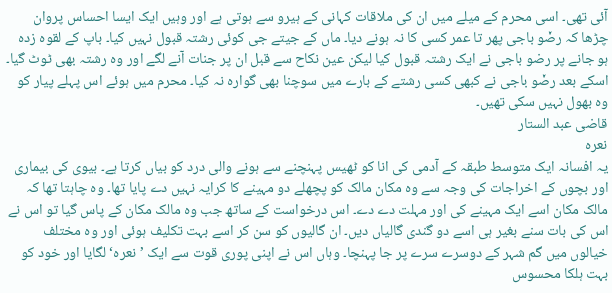آئی تھی۔ اسی محرم کے میلے میں ان کی ملاقات کہانی کے ہیرو سے ہوتی ہے اور وہیں ایک ایسا احساس پروان چڑھا کہ رض٘و باجی پھر تا عمر کسی کا نہ ہونے دیا۔ ماں کے جیتے جی کوئی رشتہ قبول نہیں کیا۔ باپ کے لقوہ زدہ ہو جانے پر رضو باجی نے ایک رشتہ قبول کیا لیکن عین نکاح سے قبل ان پر جنات آنے لگے اور وہ رشتہ بھی ٹوٹ گیا۔ اسکے بعد رض٘و باجی نے کبھی کسی رشتے کے بارے میں سوچنا بھی گوارہ نہ کیا۔ محرم میں ہوئے اس پہلے پیار کو وہ بھول نہیں سکی تھیں۔
قاضی عبد الستار
نعرہ
یہ افسانہ ایک متوسط طبقہ کے آدمی کی انا کو ٹھیس پہنچنے سے ہونے والی درد کو بیاں کرتا ہے۔ بیوی کی بیماری اور بچوں کے اخراجات کی وجہ سے وہ مکان مالک کو پچھلے دو مہینے کا کرایہ نہیں دے پایا تھا۔ وہ چاہتا تھا کہ مالک مکان اسے ایک مہینے کی اور مہلت دے دے۔ اس درخواست کے ساتھ جب وہ مالک مکان کے پاس گیا تو اس نے اس کی بات سنے بغیر ہی اسے دو گندی گالیاں دیں۔ ان گالیوں کو سن کر اسے بہت تکلیف ہوئی اور وہ مختلف خیالوں میں گم شہر کے دوسرے سرے پر جا پہنچا۔ وہاں اس نے اپنی پوری قوت سے ایک ’نعرہ‘ لگایا اور خود کو بہت ہلکا محسوس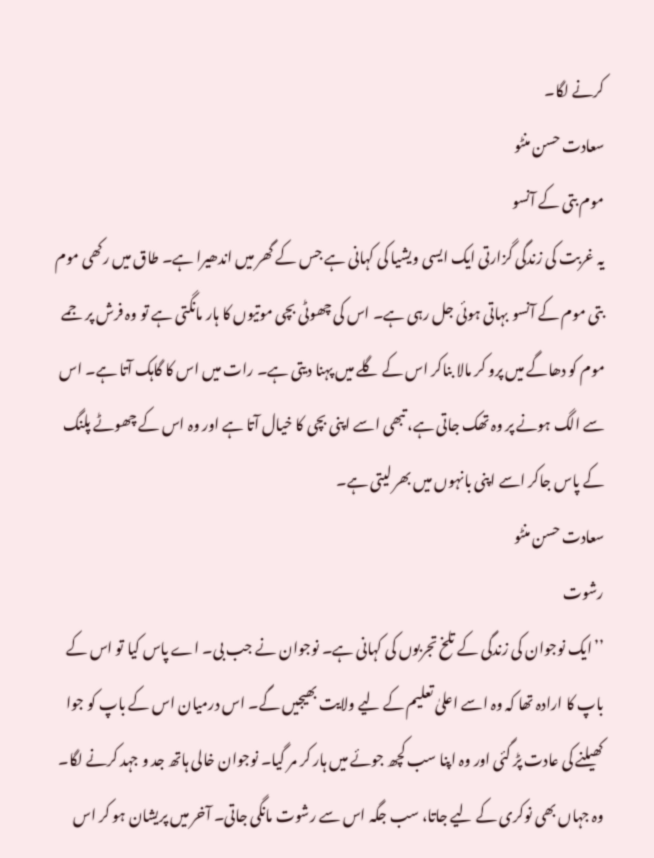کرنے لگا۔
سعادت حسن منٹو
موم بتی کے آنسو
یہ غربت کی زندگی گزارتی ایک ایسی ویشیا کی کہانی ہے جس کے گھر میں اندھیرا ہے۔ طاق میں رکھی موم بتی موم کے آنسو بہاتی ہوئی جل رہی ہے۔ اس کی چھوٹی بچی موتیوں کا ہار مانگتی ہے تو وہ فرش پر جمے موم کو دھاگے میں پرو کر مالا بناکر اس کے گلے میں پہنا دیتی ہے۔ رات میں اس کا گاہک آتا ہے۔ اس سے الگ ہونے پر وہ تھک جاتی ہے، تبھی اسے اپنی بچی کا خیال آتا ہے اور وہ اس کے چھوٹے پلنگ کے پاس جاکر اسے اپنی بانہوں میں بھر لیتی ہے۔
سعادت حسن منٹو
رشوت
’’ایک نوجوان کی زندگی کے تلخ تجربوں کی کہانی ہے۔ نوجوان نے جب بی۔ اے پاس کیا تو اس کے باپ کا ارادہ تھا کہ وہ اسے اعلیٰ تعلیم کے لیے ولایت بھیجیں گے۔ اس درمیان اس کے باپ کو جوا کھیلنے کی عادت پڑ گئی اور وہ اپنا سب کچھ جوئے میں ہار کر مر گیا۔ نوجوان خالی ہاتھ جد و جہد کرنے لگا۔ وہ جہاں بھی نوکری کے لیے جاتا، سب جگہ اس سے رشوت مانگی جاتی۔ آخر میں پریشان ہو کر اس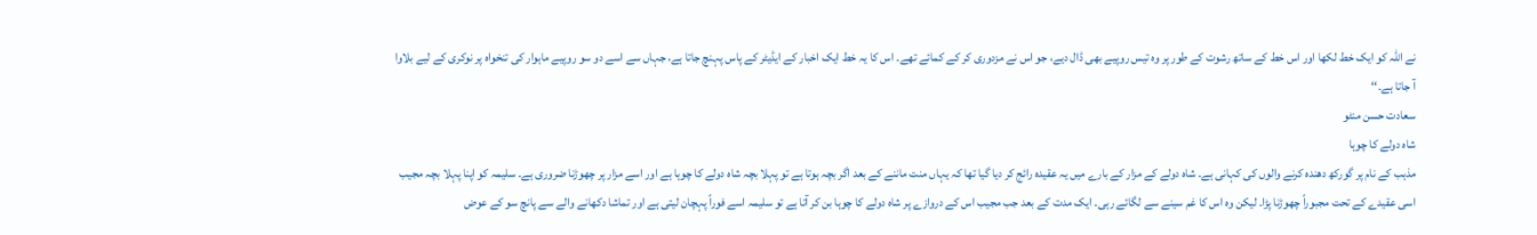نے اللہ کو ایک خط لکھا اور اس خط کے ساتھ رشوت کے طور پر وہ تیس روپیے بھی ڈال دیے، جو اس نے مزدوری کر کے کمائے تھے۔ اس کا یہ خط ایک اخبار کے ایڈیٹر کے پاس پہنچ جاتا ہے، جہاں سے اسے دو سو روپیے ماہوار کی تنخواہ پر نوکری کے لیے بلاوا آ جاتا ہے۔‘‘
سعادت حسن منٹو
شاہ دولے کا چوہا
مذہب کے نام پر گورکھ دھندہ کرنے والوں کی کہانی ہے۔ شاہ دولے کے مزار کے بارے میں یہ عقیدہ رائج کر دیا گیا تھا کہ یہاں منت ماننے کے بعد اگر بچہ ہوتا ہے تو پہلا بچہ شاہ دولے کا چوہا ہے اور اسے مزار پر چھوڑنا ضروری ہے۔ سلیمہ کو اپنا پہلا بچہ مجیب اسی عقیدے کے تحت مجبوراً چھوڑنا پڑا۔ لیکن وہ اس کا غم سینے سے لگائے رہی۔ ایک مدت کے بعد جب مجیب اس کے دروازے پر شاہ دولے کا چوہا بن کر آتا ہے تو سلیمہ اسے فوراً پہچان لیتی ہے اور تماشا دکھانے والے سے پانچ سو کے عوض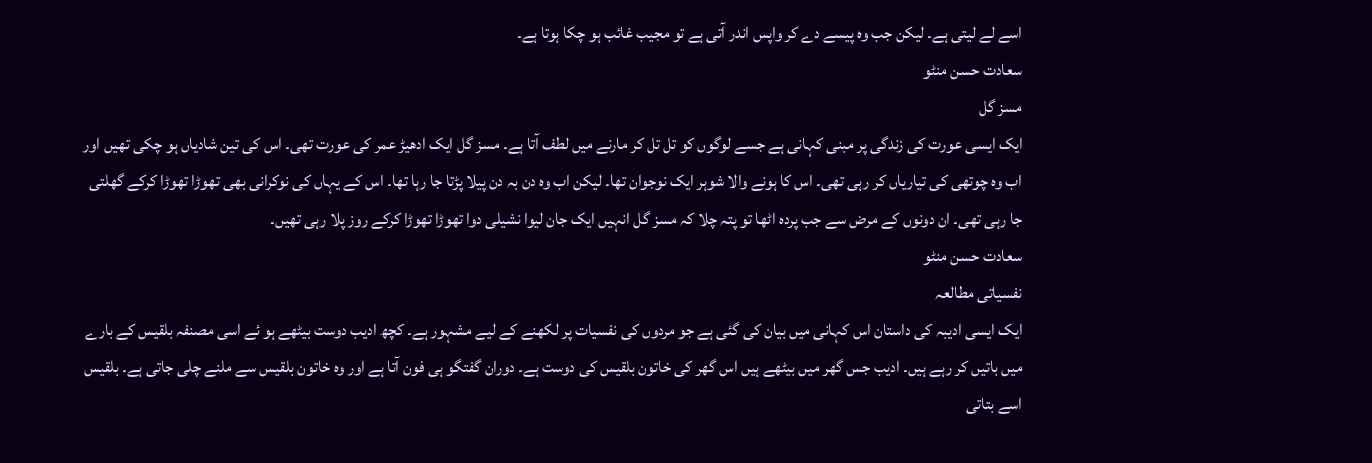اسے لے لیتی ہے۔ لیکن جب وہ پیسے دے کر واپس اندر آتی ہے تو مجیب غائب ہو چکا ہوتا ہے۔
سعادت حسن منٹو
مسز گل
ایک ایسی عورت کی زندگی پر مبنی کہانی ہے جسے لوگوں کو تل تل کر مارنے میں لطف آتا ہے۔ مسز گل ایک ادھیڑ عمر کی عورت تھی۔ اس کی تین شادیاں ہو چکی تھیں اور اب وہ چوتھی کی تیاریاں کر رہی تھی۔ اس کا ہونے والا شوہر ایک نوجوان تھا۔ لیکن اب وہ دن بہ دن پیلا پڑتا جا رہا تھا۔ اس کے یہاں کی نوکرانی بھی تھوڑا تھوڑا کرکے گھلتی جا رہی تھی۔ ان دونوں کے مرض سے جب پردہ اٹھا تو پتہ چلا کہ مسز گل انہیں ایک جان لیوا نشیلی دوا تھوڑا تھوڑا کرکے روز پلا رہی تھیں۔
سعادت حسن منٹو
نفسیاتی مطالعہ
ایک ایسی ادیبہ کی داستان اس کہانی میں بیان کی گئی ہے جو مردوں کی نفسیات پر لکھنے کے لیے مشہور ہے۔ کچھ ادیب دوست بیٹھے ہو ئے اسی مصنفہ بلقیس کے بارے میں باتیں کر رہے ہیں۔ ادیب جس گھر میں بیٹھے ہیں اس گھر کی خاتون بلقیس کی دوست ہے۔ دوران گفتگو ہی فون آتا ہے اور وہ خاتون بلقیس سے ملنے چلی جاتی ہے۔ بلقیس اسے بتاتی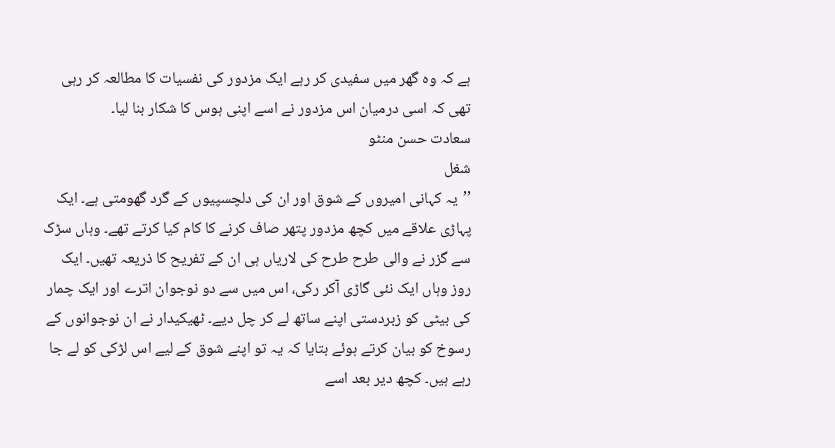ہے کہ وہ گھر میں سفیدی کر رہے ایک مزدور کی نفسیات کا مطالعہ کر رہی تھی کہ اسی درمیان اس مزدور نے اسے اپنی ہوس کا شکار بنا لیا۔
سعادت حسن منٹو
شغل
’’یہ کہانی امیروں کے شوق اور ان کی دلچسپیوں کے گرد گھومتی ہے۔ ایک پہاڑی علاقے میں کچھ مزدور پتھر صاف کرنے کا کام کیا کرتے تھے۔ وہاں سڑک سے گزر نے والی طرح طرح کی لاریاں ہی ان کے تفریح کا ذریعہ تھیں۔ ایک روز وہاں ایک نئی گاڑی آکر رکی، اس میں سے دو نوجوان اترے اور ایک چمار کی بیٹی کو زبردستی اپنے ساتھ لے کر چل دیے۔ ٹھیکیدار نے ان نوجوانوں کے رسوخ کو بیان کرتے ہوئے بتایا کہ یہ تو اپنے شوق کے لیے اس لڑکی کو لے جا رہے ہیں۔ کچھ دیر بعد اسے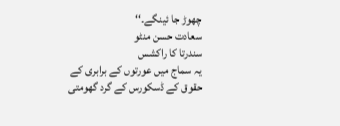چھوڑ جا ئینگے۔‘‘
سعادت حسن منٹو
سندرتا کا راکشس
یہ سماج میں عورتوں کے برابری کے حقوق کے ڈسکورس کے گرد گھومتی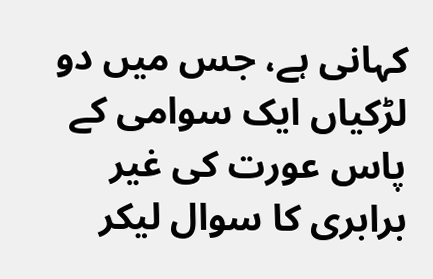کہانی ہے، جس میں دو لڑکیاں ایک سوامی کے پاس عورت کی غیر برابری کا سوال لیکر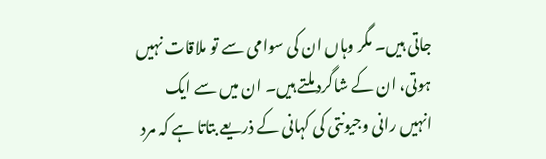جاتی ہیں۔ مگر وہاں ان کی سوامی سے تو ملاقات نہیں ہوتی، ان کے شاگرد ملتے ہیں۔ ان میں سے ایک انہیں رانی وجیونتی کی کہانی کے ذریعے بتاتا ہے کہ مرد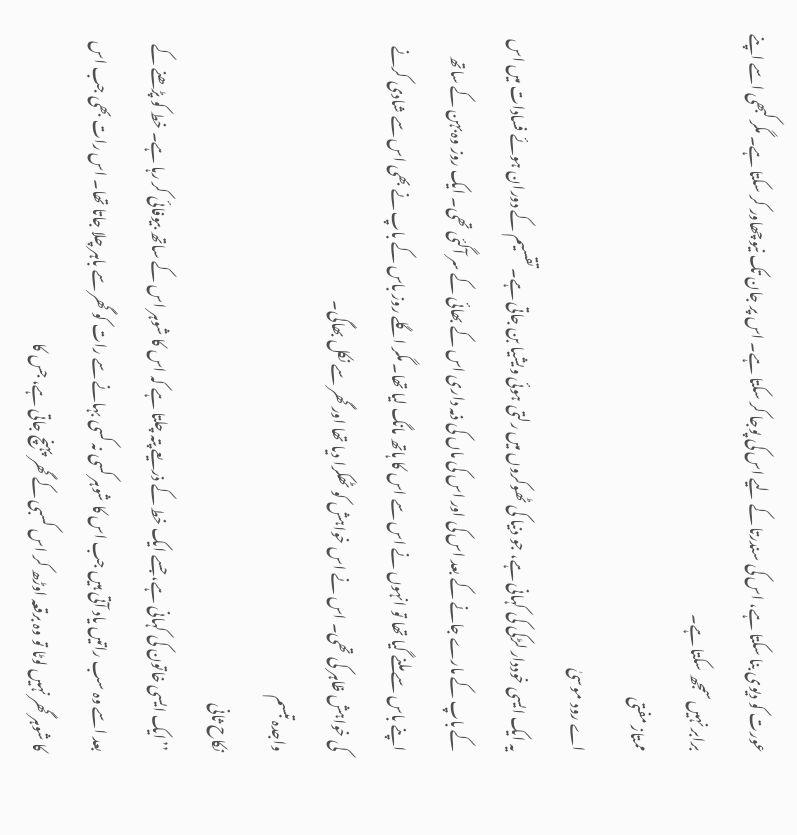عورت کو دیوی بنا سکتا ہے، اس کی سندرتا کے لیے اس کی پوجا کر سکتا ہے۔ اس پر جان تک نیوچھاور کر سکتا ہے۔ مگر کبھی اسے اپنے برابر نہیں سمجھ سکتا ہے۔
ممتاز مفتی
اے رود موسیٰ
یہ ایک ایسی خوددار لڑکی کی کہانی ہے، جو دنیا کی ٹھوکروں میں رلتی ہوئی ویشیا بن جاتی ہے۔ تقسیم کے دوران ہوئے فسادات میں اس کے باپ کے مارے جانے کے بعد اس کی اور اس کی ماں کی ذمہ داری اس کے بھائی کے سر آگئی تھی۔ ایک روز وہ بہن کے ساتھ اپنے باس سے ملنے گیا تھا تو انہوں نے اس سے اس کا ہاتھ مانگ لیا تھا۔ مگر اگلے روز باس کے باپ نے بھی اس سے شادی کرنے کی خواہش ظاہر کی تھی۔ اس نے اس خواہش کو ٹھکرا دیا تھا اور گھر سے نکل بھاگی۔
واجدہ تبسم
نکاح ثانی
’’ایک ایسی خاتون کی کہانی ہے، جسے ایک خط کے ذریعے پتہ چلتا ہے کہ اس کا شوہر اس کے ساتھ بیوفائی کر رہا ہے۔ خط کو پڑھنے کے بعد اسے وہ سب راتیں یاد آتی ہیں جب اس کا شوہر کسی نہ کسی بہانے سے رات کو گھر سے باہر چلا جاتا تھا۔ اس رات بھی جب اس کا شوہر گھر نہیں لوٹا تو وہ برقعہ اوڑھ کر اس کسبی کے گھر پہنچ جاتی ہے، جس کا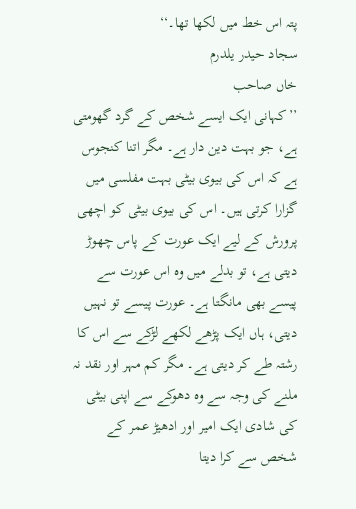پتہ اس خط میں لکھا تھا۔‘‘
سجاد حیدر یلدرم
خاں صاحب
’’کہانی ایک ایسے شخص کے گرد گھومتی ہے، جو بہت دین دار ہے۔ مگر اتنا کنجوس ہے کہ اس کی بیوی بیٹی بہت مفلسی میں گزارا کرتی ہیں۔ اس کی بیوی بیٹی کو اچھی پرورش کے لیے ایک عورت کے پاس چھوڑ دیتی ہے، تو بدلے میں وہ اس عورت سے پیسے بھی مانگتا ہے۔ عورت پیسے تو نہیں دیتی، ہاں ایک پڑھے لکھے لڑکے سے اس کا رشتہ طے کر دیتی ہے۔ مگر کم مہر اور نقد نہ ملنے کی وجہ سے وہ دھوکے سے اپنی بیٹی کی شادی ایک امیر اور ادھیڑ عمر کے شخص سے کرا دیتا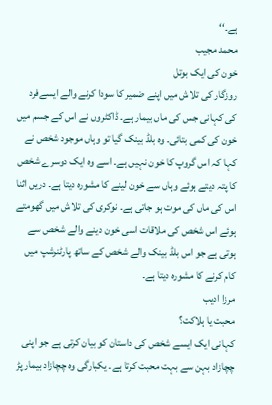ہے۔‘‘
محمد مجیب
خون کی ایک بوتل
روزگار کی تلاش میں اپنے ضمیر کا سودا کرنے والے ایسےفرد کی کہانی جس کی ماں بیمار ہے۔ ڈاکٹروں نے اس کے جسم میں خون کی کمی بتائی۔ وہ بلڈ بینک گیا تو وہاں موجود شخص نے کہا کہ اس گروپ کا خون نہیں ہے۔ اسے وہ ایک دوسرے شخص کا پتہ دیتے ہوئے وہاں سے خون لینے کا مشورہ دیتا ہے۔ دریں اثنا اس کی ماں کی موت ہو جاتی ہے۔ نوکری کی تلاش میں گھومتے ہوئے اس شخص کی ملاقات اسی خون دینے والے شخص سے ہوتی ہے جو اس بلڈ بینک والے شخص کے ساتھ پارٹنرشپ میں کام کرنے کا مشورہ دیتا ہے۔
مرزا ادیب
محبت یا ہلاکت؟
کہانی ایک ایسے شخص کی داستان کو بیان کرتی ہے جو اپنی چچازاد بہن سے بہت محبت کرتا ہے۔ یکبارگی وہ چچازاد بیمار پڑ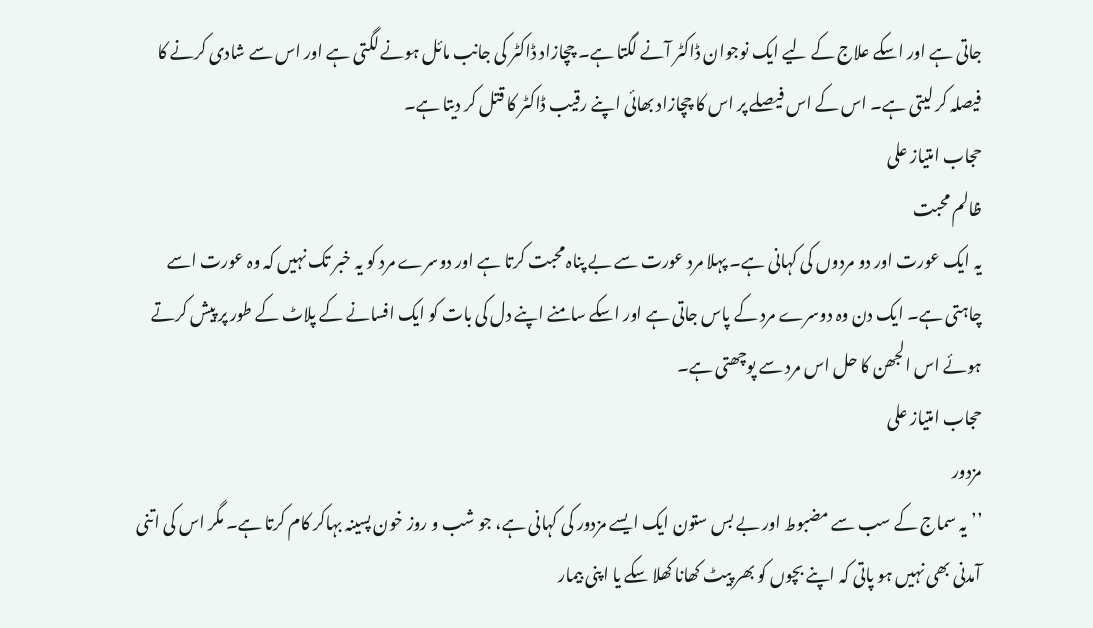جاتی ہے اور اسکے علاج کے لیے ایک نوجوان ڈاکٹر آنے لگتا ہے۔ چچازاد ڈاکٹر کی جانب مائل ہونے لگتی ہے اور اس سے شادی کرنے کا فیصلہ کر لیتی ہے۔ اس کے اس فیصلے پر اس کا چچازاد بھائی اپنے رقیب ڈاکٹر کا قتل کر دیتا ہے۔
حجاب امتیاز علی
ظالم محبت
یہ ایک عورت اور دو مردوں کی کہانی ہے۔ پہلا مرد عورت سے بے پناہ محبت کرتا ہے اور دوسرے مرد کو یہ خبر تک نہیں کہ وہ عورت اسے چاہتی ہے۔ ایک دن وہ دوسرے مرد کے پاس جاتی ہے اور اسکے سامنے اپنے دل کی بات کو ایک افسانے کے پلاٹ کے طور پر پیش کرتے ہوئے اس الجھن کا حل اس مرد سے پوچھتی ہے۔
حجاب امتیاز علی
مزدور
’’یہ سماج کے سب سے مضبوط اور بے بس ستون ایک ایسے مزدور کی کہانی ہے، جو شب و روز خون پسینہ بہاکر کام کرتا ہے۔ مگر اس کی اتنی آمدنی بھی نہیں ہو پاتی کہ اپنے بچوں کو بھر پیٹ کھانا کھلا سکے یا اپنی بیمار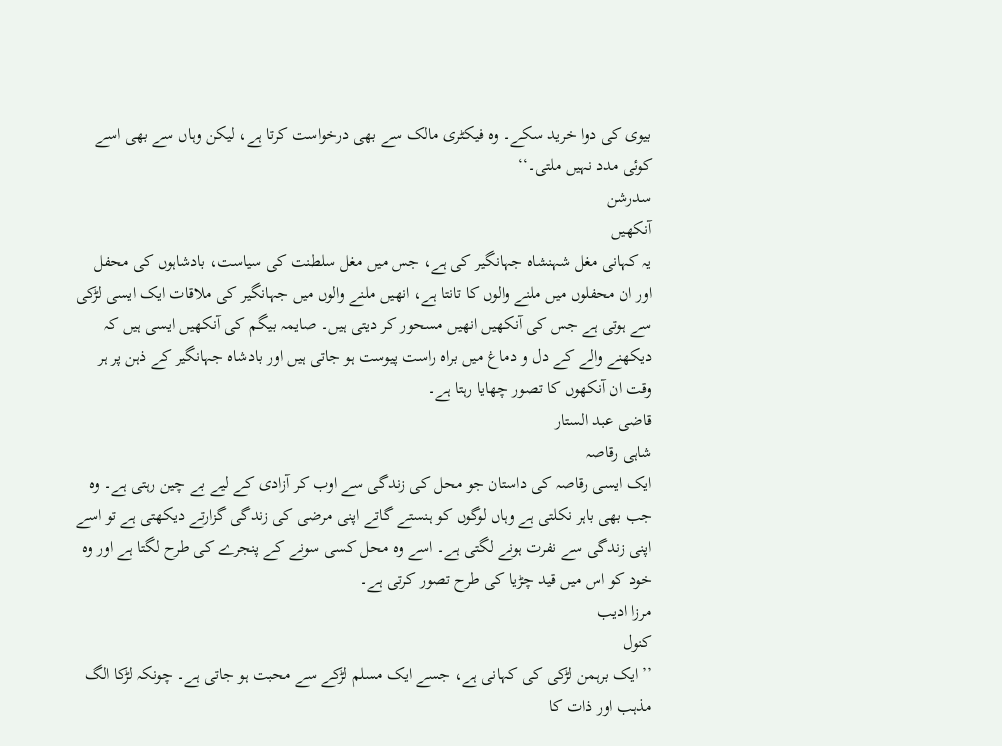بیوی کی دوا خرید سکے۔ وہ فیکٹری مالک سے بھی درخواست کرتا ہے، لیکن وہاں سے بھی اسے کوئی مدد نہیں ملتی۔‘‘
سدرشن
آنکھیں
یہ کہانی مغل شہنشاہ جہانگیر کی ہے، جس میں مغل سلطنت کی سیاست، بادشاہوں کی محفل اور ان محفلوں میں ملنے والوں کا تانتا ہے، انھیں ملنے والوں میں جہانگیر کی ملاقات ایک ایسی لڑکی سے ہوتی ہے جس کی آنکھیں انھیں مسحور کر دیتی ہیں۔ صایمہ بیگم کی آنکھیں ایسی ہیں کہ دیکھنے والے کے دل و دماغ میں براہ راست پیوست ہو جاتی ہیں اور بادشاہ جہانگیر کے ذہن پر ہر وقت ان آنکھوں کا تصور چھایا رہتا ہے۔
قاضی عبد الستار
شاہی رقاصہ
ایک ایسی رقاصہ کی داستان جو محل کی زندگی سے اوب کر آزادی کے لیے بے چین رہتی ہے۔ وہ جب بھی باہر نکلتی ہے وہاں لوگوں کو ہنستے گاتے اپنی مرضی کی زندگی گزارتے دیکھتی ہے تو اسے اپنی زندگی سے نفرت ہونے لگتی ہے۔ اسے وہ محل کسی سونے کے پنجرے کی طرح لگتا ہے اور وہ خود کو اس میں قید چڑیا کی طرح تصور کرتی ہے۔
مرزا ادیب
کنول
’’ایک برہمن لڑکی کی کہانی ہے، جسے ایک مسلم لڑکے سے محبت ہو جاتی ہے۔ چونکہ لڑکا الگ مذہب اور ذات کا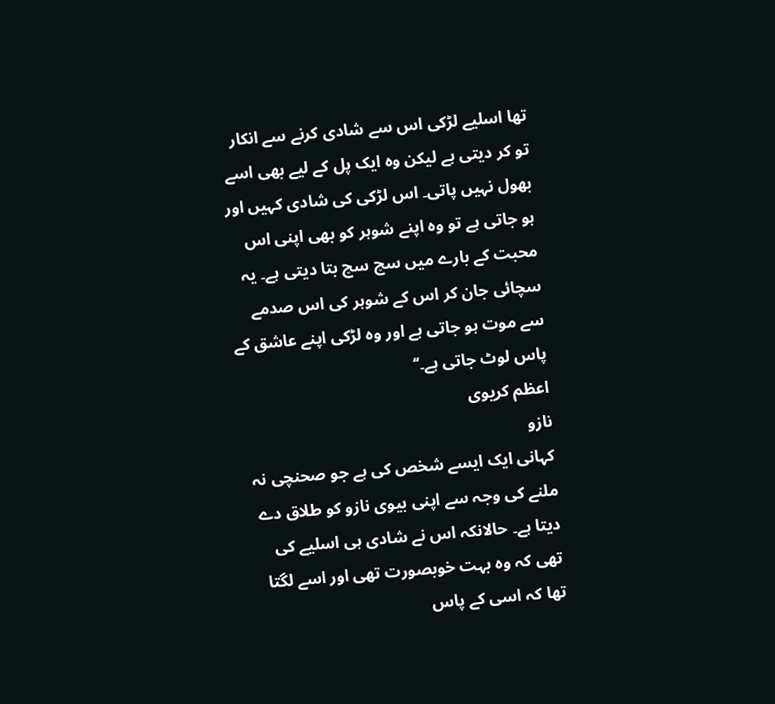تھا اسلیے لڑکی اس سے شادی کرنے سے انکار تو کر دیتی ہے لیکن وہ ایک پل کے لیے بھی اسے بھول نہیں پاتی۔ اس لڑکی کی شادی کہیں اور ہو جاتی ہے تو وہ اپنے شوہر کو بھی اپنی اس محبت کے بارے میں سچ سچ بتا دیتی ہے۔ یہ سچائی جان کر اس کے شوہر کی اس صدمے سے موت ہو جاتی ہے اور وہ لڑکی اپنے عاشق کے پاس لوٹ جاتی ہے۔‘‘
اعظم کریوی
نازو
کہانی ایک ایسے شخص کی ہے جو صحنچی نہ ملنے کی وجہ سے اپنی بیوی نازو کو طلاق دے دیتا ہے۔ حالانکہ اس نے شادی ہی اسلیے کی تھی کہ وہ بہت خوبصورت تھی اور اسے لگتا تھا کہ اسی کے پاس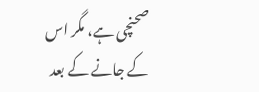صحنچی ہے، مگر اس کے جانے کے بعد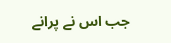جب اس نے پرانے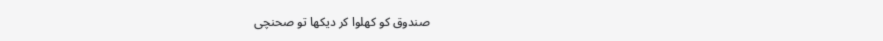صندوق کو کھلوا کر دیکھا تو صحنچی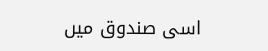اسی صندوق میں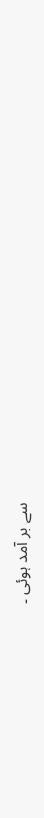سے بر آمد ہوئی ۔